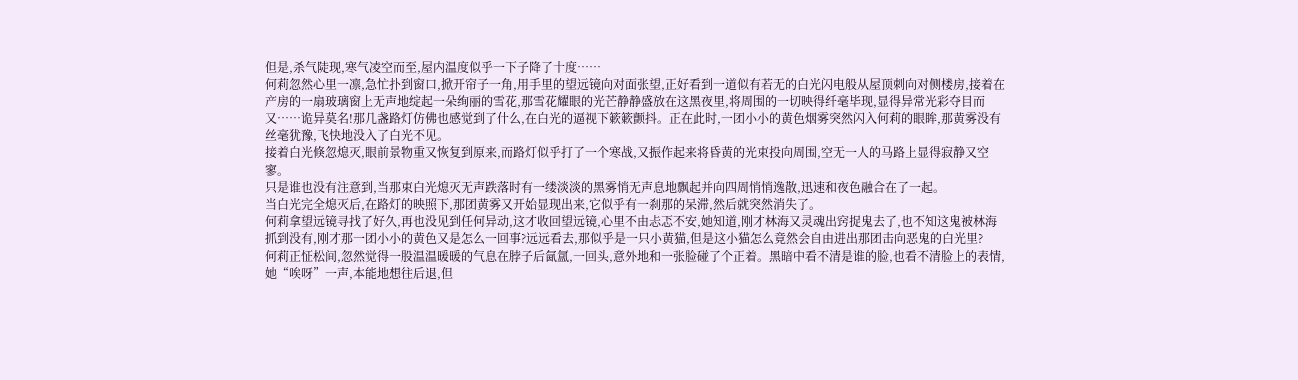但是,杀气陡现,寒气凌空而至,屋内温度似乎一下子降了十度……
何莉忽然心里一凛,急忙扑到窗口,掀开帘子一角,用手里的望远镜向对面张望,正好看到一道似有若无的白光闪电般从屋顶刺向对侧楼房,接着在产房的一扇玻璃窗上无声地绽起一朵绚丽的雪花,那雪花耀眼的光芒静静盛放在这黑夜里,将周围的一切映得纤毫毕现,显得异常光彩夺目而又……诡异莫名!那几盏路灯仿佛也感觉到了什么,在白光的逼视下簌簌颤抖。正在此时,一团小小的黄色烟雾突然闪入何莉的眼眸,那黄雾没有丝毫犹豫,飞快地没入了白光不见。
接着白光倏忽熄灭,眼前景物重又恢复到原来,而路灯似乎打了一个寒战,又振作起来将昏黄的光束投向周围,空无一人的马路上显得寂静又空寥。
只是谁也没有注意到,当那束白光熄灭无声跌落时有一缕淡淡的黑雾悄无声息地飘起并向四周悄悄逸散,迅速和夜色融合在了一起。
当白光完全熄灭后,在路灯的映照下,那团黄雾又开始显现出来,它似乎有一刹那的呆滞,然后就突然消失了。
何莉拿望远镜寻找了好久,再也没见到任何异动,这才收回望远镜,心里不由忐忑不安,她知道,刚才林海又灵魂出窍捉鬼去了,也不知这鬼被林海抓到没有,刚才那一团小小的黄色又是怎么一回事?远远看去,那似乎是一只小黄猫,但是这小猫怎么竟然会自由进出那团击向恶鬼的白光里?
何莉正怔松间,忽然觉得一股温温暖暖的气息在脖子后氤氲,一回头,意外地和一张脸碰了个正着。黑暗中看不清是谁的脸,也看不清脸上的表情,她“唉呀”一声,本能地想往后退,但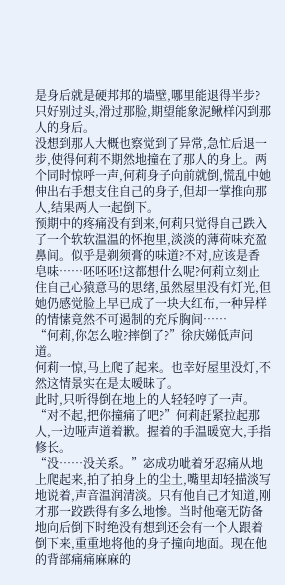是身后就是硬邦邦的墙壁,哪里能退得半步?只好别过头,滑过那脸,期望能象泥鳅样闪到那人的身后。
没想到那人大概也察觉到了异常,急忙后退一步,使得何莉不期然地撞在了那人的身上。两个同时惊呼一声,何莉身子向前就倒,慌乱中她伸出右手想支住自己的身子,但却一掌推向那人,结果两人一起倒下。
预期中的疼痛没有到来,何莉只觉得自己跌入了一个软软温温的怀抱里,淡淡的薄荷味充盈鼻间。似乎是剃须膏的味道?不对,应该是香皂味……呸呸呸!这都想什么呢?何莉立刻止住自己心猿意马的思绪,虽然屋里没有灯光,但她仍感觉脸上早已成了一块大红布,一种异样的情愫竟然不可遏制的充斥胸间……
“何莉,你怎么啦?摔倒了?”徐庆娣低声问道。
何莉一惊,马上爬了起来。也幸好屋里没灯,不然这情景实在是太暧昧了。
此时,只听得倒在地上的人轻轻哼了一声。
“对不起,把你撞痛了吧?”何莉赶紧拉起那人,一边哑声道着歉。握着的手温暖宽大,手指修长。
“没……没关系。”宓成功呲着牙忍痛从地上爬起来,拍了拍身上的尘土,嘴里却轻描淡写地说着,声音温润清淡。只有他自己才知道,刚才那一跤跌得有多么地惨。当时他毫无防备地向后倒下时绝没有想到还会有一个人跟着倒下来,重重地将他的身子撞向地面。现在他的背部痛痛麻麻的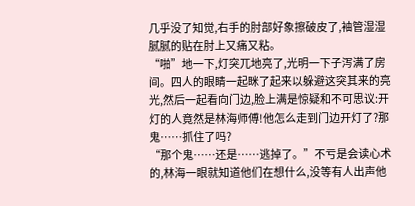几乎没了知觉,右手的肘部好象擦破皮了,袖管湿湿腻腻的贴在肘上又痛又粘。
“啪”地一下,灯突兀地亮了,光明一下子泻满了房间。四人的眼睛一起眯了起来以躲避这突其来的亮光,然后一起看向门边,脸上满是惊疑和不可思议:开灯的人竟然是林海师傅!他怎么走到门边开灯了?那鬼……抓住了吗?
“那个鬼……还是……逃掉了。”不亏是会读心术的,林海一眼就知道他们在想什么,没等有人出声他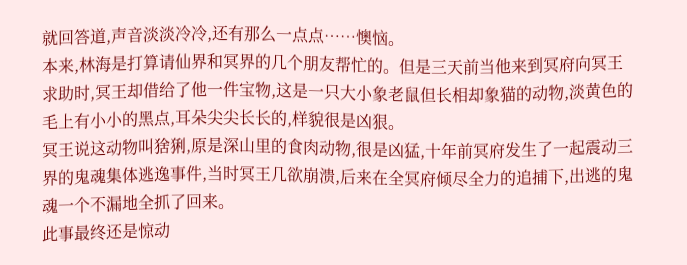就回答道,声音淡淡冷冷,还有那么一点点……懊恼。
本来,林海是打算请仙界和冥界的几个朋友帮忙的。但是三天前当他来到冥府向冥王求助时,冥王却借给了他一件宝物,这是一只大小象老鼠但长相却象猫的动物,淡黄色的毛上有小小的黑点,耳朵尖尖长长的,样貌很是凶狠。
冥王说这动物叫猞猁,原是深山里的食肉动物,很是凶猛,十年前冥府发生了一起震动三界的鬼魂集体逃逸事件,当时冥王几欲崩溃,后来在全冥府倾尽全力的追捕下,出逃的鬼魂一个不漏地全抓了回来。
此事最终还是惊动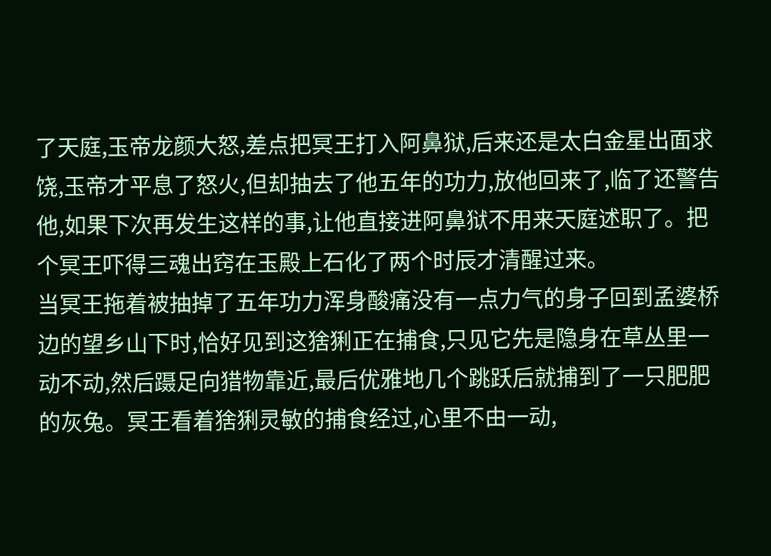了天庭,玉帝龙颜大怒,差点把冥王打入阿鼻狱,后来还是太白金星出面求饶,玉帝才平息了怒火,但却抽去了他五年的功力,放他回来了,临了还警告他,如果下次再发生这样的事,让他直接进阿鼻狱不用来天庭述职了。把个冥王吓得三魂出窍在玉殿上石化了两个时辰才清醒过来。
当冥王拖着被抽掉了五年功力浑身酸痛没有一点力气的身子回到孟婆桥边的望乡山下时,恰好见到这猞猁正在捕食,只见它先是隐身在草丛里一动不动,然后蹑足向猎物靠近,最后优雅地几个跳跃后就捕到了一只肥肥的灰兔。冥王看着猞猁灵敏的捕食经过,心里不由一动,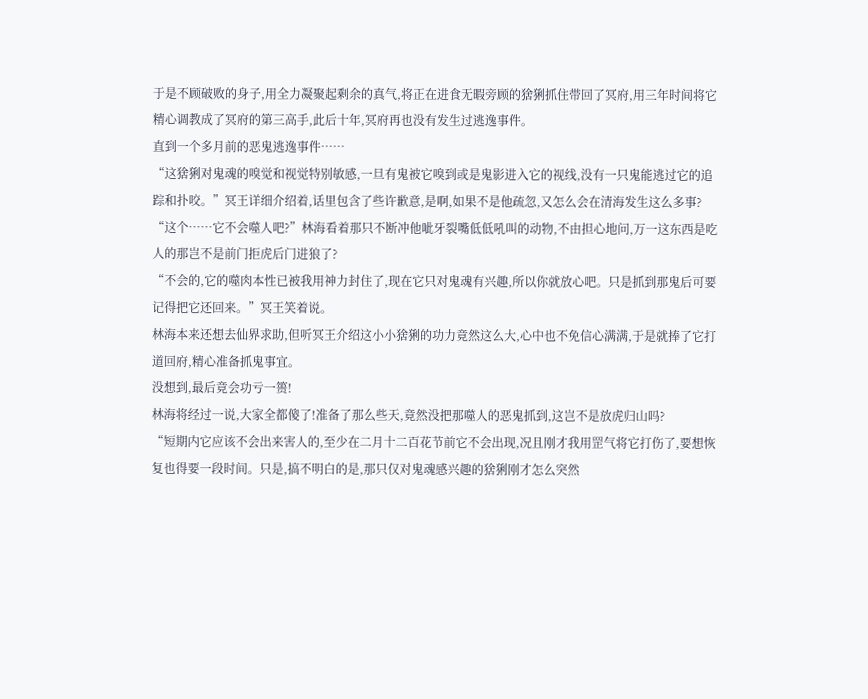于是不顾破败的身子,用全力凝聚起剩余的真气,将正在进食无暇旁顾的猞猁抓住带回了冥府,用三年时间将它精心调教成了冥府的第三高手,此后十年,冥府再也没有发生过逃逸事件。
直到一个多月前的恶鬼逃逸事件……
“这猞猁对鬼魂的嗅觉和视觉特别敏感,一旦有鬼被它嗅到或是鬼影进入它的视线,没有一只鬼能逃过它的追踪和扑咬。”冥王详细介绍着,话里包含了些许歉意,是啊,如果不是他疏忽,又怎么会在清海发生这么多事?
“这个……它不会噬人吧?”林海看着那只不断冲他呲牙裂嘴低低吼叫的动物,不由担心地问,万一这东西是吃人的那岂不是前门拒虎后门进狼了?
“不会的,它的噬肉本性已被我用神力封住了,现在它只对鬼魂有兴趣,所以你就放心吧。只是抓到那鬼后可要记得把它还回来。”冥王笑着说。
林海本来还想去仙界求助,但听冥王介绍这小小猞猁的功力竟然这么大,心中也不免信心满满,于是就捧了它打道回府,精心准备抓鬼事宜。
没想到,最后竟会功亏一篑!
林海将经过一说,大家全都傻了!准备了那么些天,竟然没把那噬人的恶鬼抓到,这岂不是放虎归山吗?
“短期内它应该不会出来害人的,至少在二月十二百花节前它不会出现,况且刚才我用罡气将它打伤了,要想恢复也得要一段时间。只是,搞不明白的是,那只仅对鬼魂感兴趣的猞猁刚才怎么突然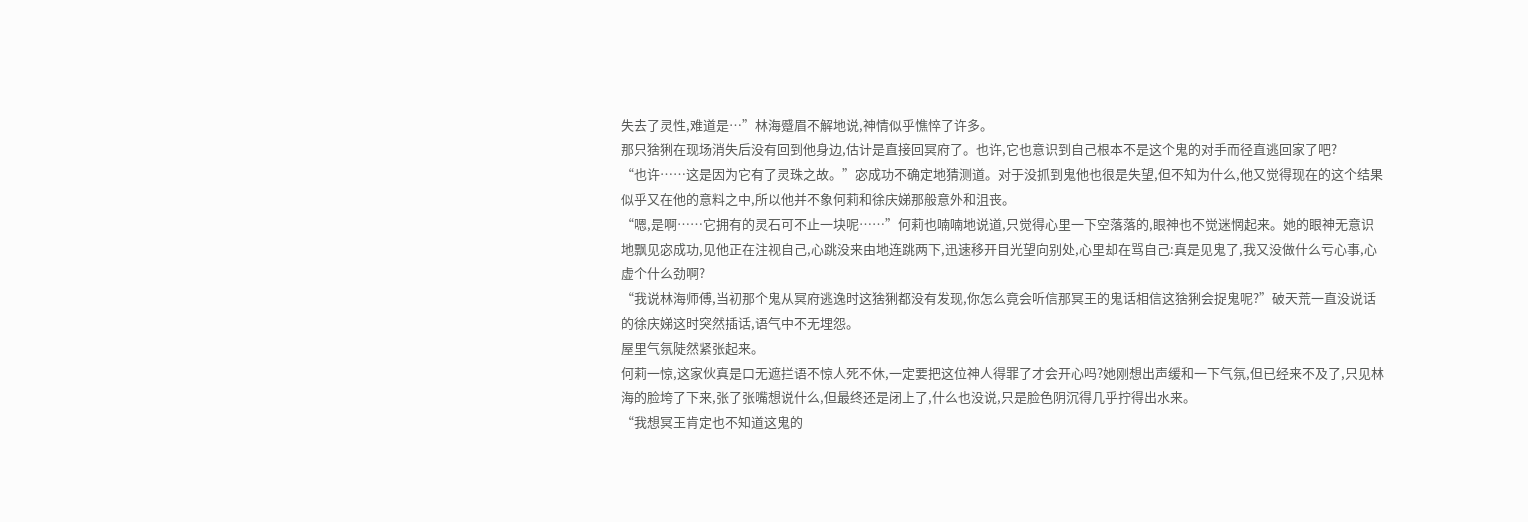失去了灵性,难道是…”林海蹙眉不解地说,神情似乎憔悴了许多。
那只猞猁在现场消失后没有回到他身边,估计是直接回冥府了。也许,它也意识到自己根本不是这个鬼的对手而径直逃回家了吧?
“也许……这是因为它有了灵珠之故。”宓成功不确定地猜测道。对于没抓到鬼他也很是失望,但不知为什么,他又觉得现在的这个结果似乎又在他的意料之中,所以他并不象何莉和徐庆娣那般意外和沮丧。
“嗯,是啊……它拥有的灵石可不止一块呢……”何莉也喃喃地说道,只觉得心里一下空落落的,眼神也不觉迷惘起来。她的眼神无意识地飘见宓成功,见他正在注视自己,心跳没来由地连跳两下,迅速移开目光望向别处,心里却在骂自己:真是见鬼了,我又没做什么亏心事,心虚个什么劲啊?
“我说林海师傅,当初那个鬼从冥府逃逸时这猞猁都没有发现,你怎么竟会听信那冥王的鬼话相信这猞猁会捉鬼呢?”破天荒一直没说话的徐庆娣这时突然插话,语气中不无埋怨。
屋里气氛陡然紧张起来。
何莉一惊,这家伙真是口无遮拦语不惊人死不休,一定要把这位神人得罪了才会开心吗?她刚想出声缓和一下气氛,但已经来不及了,只见林海的脸垮了下来,张了张嘴想说什么,但最终还是闭上了,什么也没说,只是脸色阴沉得几乎拧得出水来。
“我想冥王肯定也不知道这鬼的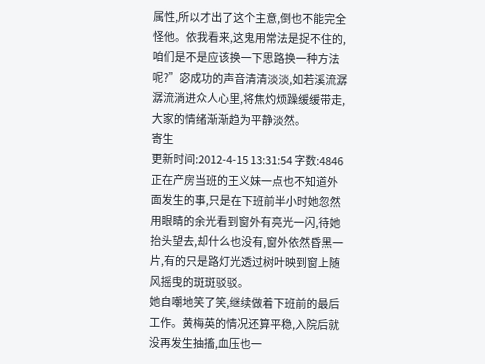属性,所以才出了这个主意,倒也不能完全怪他。依我看来,这鬼用常法是捉不住的,咱们是不是应该换一下思路换一种方法呢?”宓成功的声音清清淡淡,如若溪流潺潺流淌进众人心里,将焦灼烦躁缓缓带走,大家的情绪渐渐趋为平静淡然。
寄生
更新时间:2012-4-15 13:31:54 字数:4846
正在产房当班的王义妹一点也不知道外面发生的事,只是在下班前半小时她忽然用眼睛的余光看到窗外有亮光一闪,待她抬头望去,却什么也没有,窗外依然昏黑一片,有的只是路灯光透过树叶映到窗上随风摇曳的斑斑驳驳。
她自嘲地笑了笑,继续做着下班前的最后工作。黄梅英的情况还算平稳,入院后就没再发生抽搐,血压也一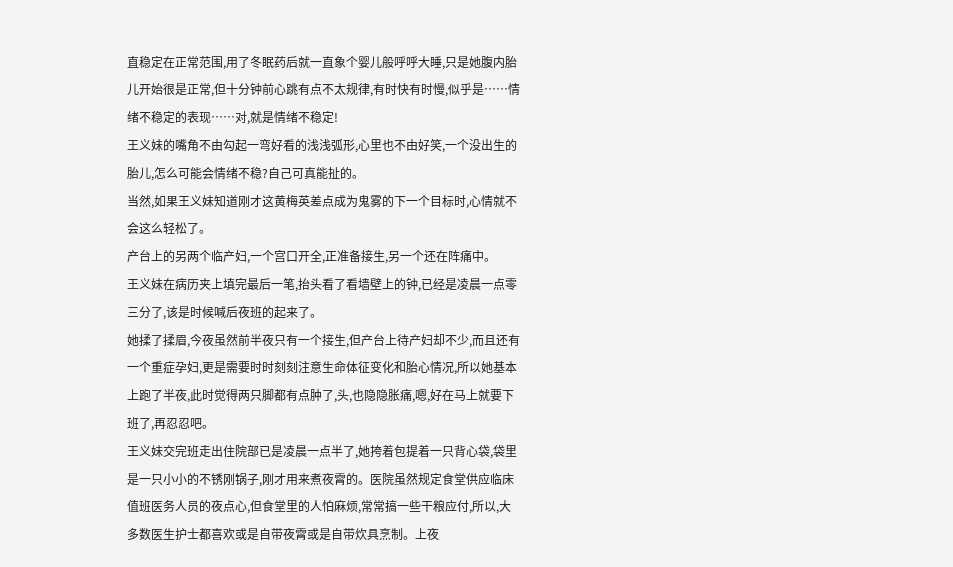直稳定在正常范围,用了冬眠药后就一直象个婴儿般呼呼大睡,只是她腹内胎儿开始很是正常,但十分钟前心跳有点不太规律,有时快有时慢,似乎是……情绪不稳定的表现……对,就是情绪不稳定!
王义妹的嘴角不由勾起一弯好看的浅浅弧形,心里也不由好笑,一个没出生的胎儿,怎么可能会情绪不稳?自己可真能扯的。
当然,如果王义妹知道刚才这黄梅英差点成为鬼雾的下一个目标时,心情就不会这么轻松了。
产台上的另两个临产妇,一个宫口开全,正准备接生,另一个还在阵痛中。
王义妹在病历夹上填完最后一笔,抬头看了看墙壁上的钟,已经是凌晨一点零三分了,该是时候喊后夜班的起来了。
她揉了揉眉,今夜虽然前半夜只有一个接生,但产台上待产妇却不少,而且还有一个重症孕妇,更是需要时时刻刻注意生命体征变化和胎心情况,所以她基本上跑了半夜,此时觉得两只脚都有点肿了,头,也隐隐胀痛,嗯,好在马上就要下班了,再忍忍吧。
王义妹交完班走出住院部已是凌晨一点半了,她挎着包提着一只背心袋,袋里是一只小小的不锈刚锅子,刚才用来煮夜霄的。医院虽然规定食堂供应临床值班医务人员的夜点心,但食堂里的人怕麻烦,常常搞一些干粮应付,所以,大多数医生护士都喜欢或是自带夜霄或是自带炊具烹制。上夜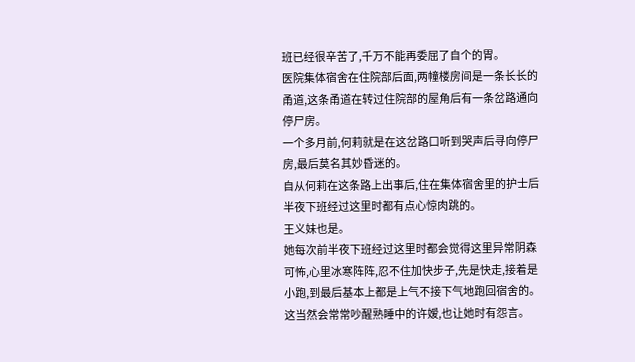班已经很辛苦了,千万不能再委屈了自个的胃。
医院集体宿舍在住院部后面,两幢楼房间是一条长长的甬道,这条甬道在转过住院部的屋角后有一条岔路通向停尸房。
一个多月前,何莉就是在这岔路口听到哭声后寻向停尸房,最后莫名其妙昏迷的。
自从何莉在这条路上出事后,住在集体宿舍里的护士后半夜下班经过这里时都有点心惊肉跳的。
王义妹也是。
她每次前半夜下班经过这里时都会觉得这里异常阴森可怖,心里冰寒阵阵,忍不住加快步子,先是快走,接着是小跑,到最后基本上都是上气不接下气地跑回宿舍的。
这当然会常常吵醒熟睡中的许嫒,也让她时有怨言。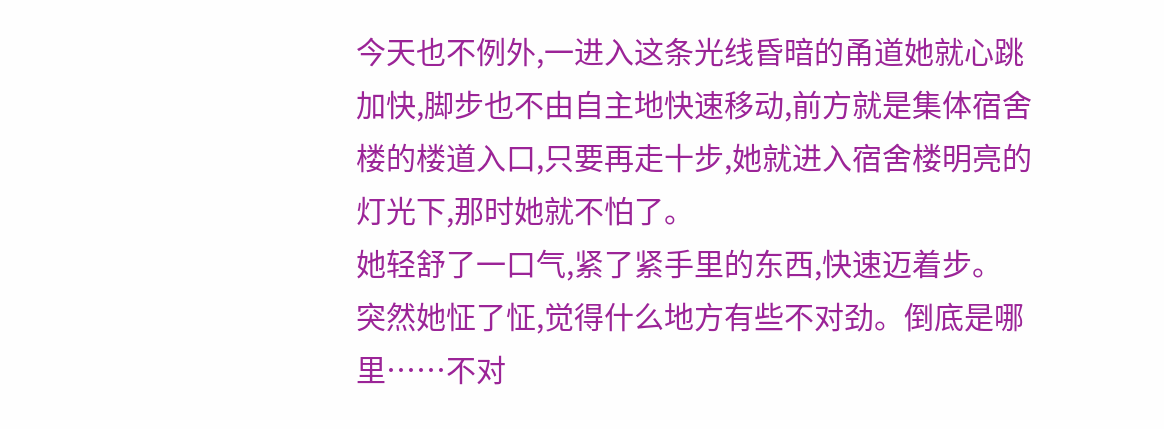今天也不例外,一进入这条光线昏暗的甬道她就心跳加快,脚步也不由自主地快速移动,前方就是集体宿舍楼的楼道入口,只要再走十步,她就进入宿舍楼明亮的灯光下,那时她就不怕了。
她轻舒了一口气,紧了紧手里的东西,快速迈着步。
突然她怔了怔,觉得什么地方有些不对劲。倒底是哪里……不对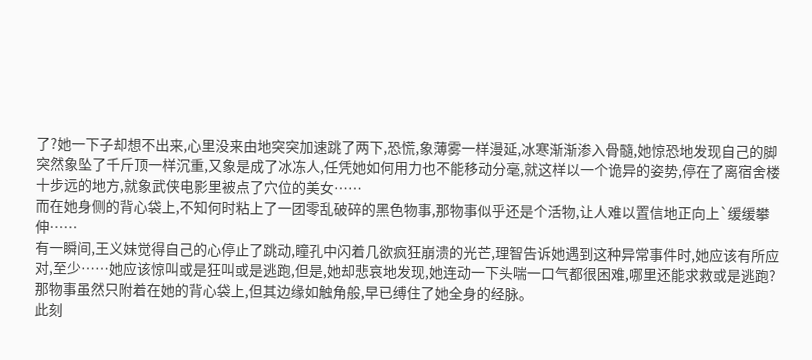了?她一下子却想不出来,心里没来由地突突加速跳了两下,恐慌,象薄雾一样漫延,冰寒渐渐渗入骨髓,她惊恐地发现自己的脚突然象坠了千斤顶一样沉重,又象是成了冰冻人,任凭她如何用力也不能移动分毫,就这样以一个诡异的姿势,停在了离宿舍楼十步远的地方,就象武侠电影里被点了穴位的美女……
而在她身侧的背心袋上,不知何时粘上了一团零乱破碎的黑色物事,那物事似乎还是个活物,让人难以置信地正向上`缓缓攀伸……
有一瞬间,王义妹觉得自己的心停止了跳动,瞳孔中闪着几欲疯狂崩溃的光芒,理智告诉她遇到这种异常事件时,她应该有所应对,至少……她应该惊叫或是狂叫或是逃跑,但是,她却悲哀地发现,她连动一下头喘一口气都很困难,哪里还能求救或是逃跑?那物事虽然只附着在她的背心袋上,但其边缘如触角般,早已缚住了她全身的经脉。
此刻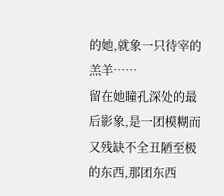的她,就象一只待宰的羔羊……
留在她瞳孔深处的最后影象,是一团模糊而又残缺不全丑陋至极的东西,那团东西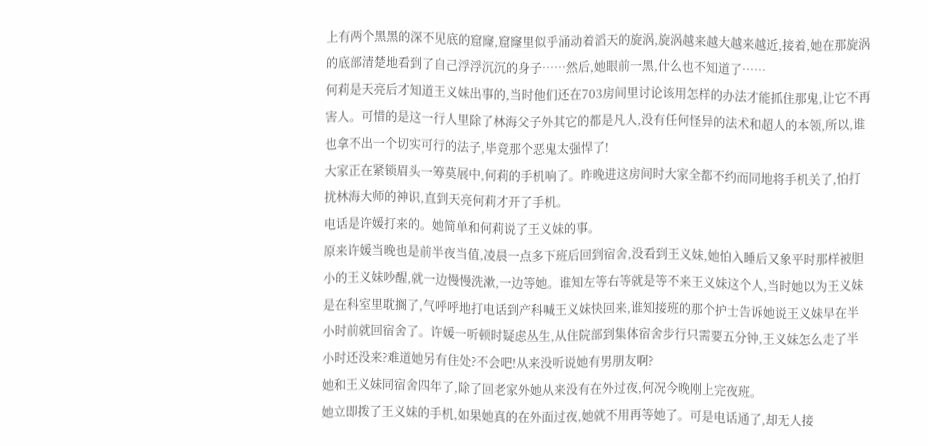上有两个黑黑的深不见底的窟窿,窟窿里似乎涌动着滔天的旋涡,旋涡越来越大越来越近,接着,她在那旋涡的底部清楚地看到了自己浮浮沉沉的身子……然后,她眼前一黑,什么也不知道了……
何莉是天亮后才知道王义妹出事的,当时他们还在703房间里讨论该用怎样的办法才能抓住那鬼,让它不再害人。可惜的是这一行人里除了林海父子外其它的都是凡人,没有任何怪异的法术和超人的本领,所以,谁也拿不出一个切实可行的法子,毕竟那个恶鬼太强悍了!
大家正在紧锁眉头一筹莫展中,何莉的手机响了。昨晚进这房间时大家全都不约而同地将手机关了,怕打扰林海大师的神识,直到天亮何莉才开了手机。
电话是许媛打来的。她简单和何莉说了王义妹的事。
原来许媛当晚也是前半夜当值,凌晨一点多下班后回到宿舍,没看到王义妹,她怕入睡后又象平时那样被胆小的王义妹吵醒,就一边慢慢洗漱,一边等她。谁知左等右等就是等不来王义妹这个人,当时她以为王义妹是在科室里耽搁了,气呼呼地打电话到产科喊王义妹快回来,谁知接班的那个护士告诉她说王义妹早在半小时前就回宿舍了。许媛一听顿时疑虑丛生,从住院部到集体宿舍步行只需要五分钟,王义妹怎么走了半小时还没来?难道她另有住处?不会吧!从来没听说她有男朋友啊?
她和王义妹同宿舍四年了,除了回老家外她从来没有在外过夜,何况今晚刚上完夜班。
她立即拨了王义妹的手机,如果她真的在外面过夜,她就不用再等她了。可是电话通了,却无人接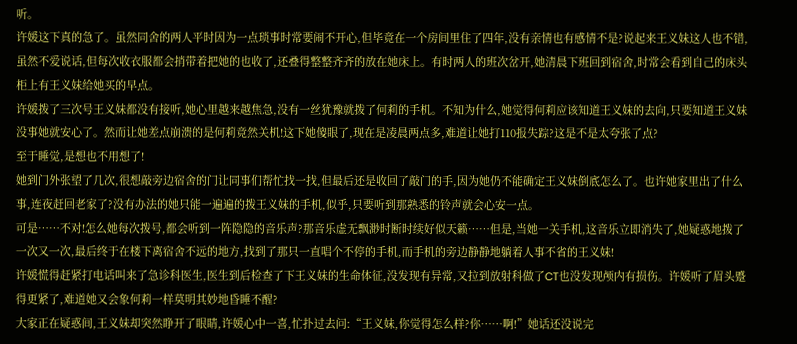听。
许媛这下真的急了。虽然同舍的两人平时因为一点琐事时常要闹不开心,但毕竟在一个房间里住了四年,没有亲情也有感情不是?说起来王义妹这人也不错,虽然不爱说话,但每次收衣服都会捎带着把她的也收了,还叠得整整齐齐的放在她床上。有时两人的班次岔开,她清晨下班回到宿舍,时常会看到自己的床头柜上有王义妹给她买的早点。
许媛拨了三次号王义妹都没有接听,她心里越来越焦急,没有一丝犹豫就拨了何莉的手机。不知为什么,她觉得何莉应该知道王义妹的去向,只要知道王义妹没事她就安心了。然而让她差点崩溃的是何莉竟然关机!这下她傻眼了,现在是凌晨两点多,难道让她打110报失踪?这是不是太夸张了点?
至于睡觉,是想也不用想了!
她到门外张望了几次,很想敲旁边宿舍的门让同事们帮忙找一找,但最后还是收回了敲门的手,因为她仍不能确定王义妹倒底怎么了。也许她家里出了什么事,连夜赶回老家了?没有办法的她只能一遍遍的拨王义妹的手机,似乎,只要听到那熟悉的铃声就会心安一点。
可是……不对!怎么她每次拨号,都会听到一阵隐隐的音乐声?那音乐虚无飘渺时断时续好似天籁……但是,当她一关手机,这音乐立即消失了,她疑惑地拨了一次又一次,最后终于在楼下离宿舍不远的地方,找到了那只一直唱个不停的手机,而手机的旁边静静地躺着人事不省的王义妹!
许媛慌得赶紧打电话叫来了急诊科医生,医生到后检查了下王义妹的生命体征,没发现有异常,又拉到放射科做了CT也没发现颅内有损伤。许媛听了眉头蹙得更紧了,难道她又会象何莉一样莫明其妙地昏睡不醒?
大家正在疑惑间,王义妹却突然睁开了眼睛,许媛心中一喜,忙扑过去问:“王义妹,你觉得怎么样?你……啊!”她话还没说完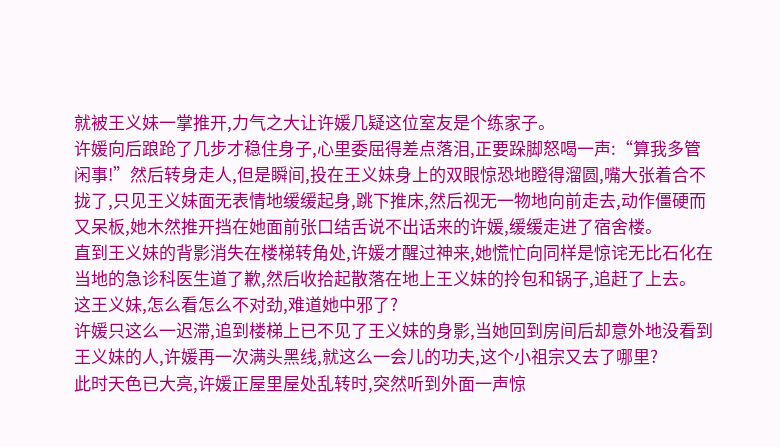就被王义妹一掌推开,力气之大让许媛几疑这位室友是个练家子。
许媛向后踉跄了几步才稳住身子,心里委屈得差点落泪,正要跺脚怒喝一声:“算我多管闲事!”然后转身走人,但是瞬间,投在王义妹身上的双眼惊恐地瞪得溜圆,嘴大张着合不拢了,只见王义妹面无表情地缓缓起身,跳下推床,然后视无一物地向前走去,动作僵硬而又呆板,她木然推开挡在她面前张口结舌说不出话来的许媛,缓缓走进了宿舍楼。
直到王义妹的背影消失在楼梯转角处,许媛才醒过神来,她慌忙向同样是惊诧无比石化在当地的急诊科医生道了歉,然后收拾起散落在地上王义妹的拎包和锅子,追赶了上去。
这王义妹,怎么看怎么不对劲,难道她中邪了?
许媛只这么一迟滞,追到楼梯上已不见了王义妹的身影,当她回到房间后却意外地没看到王义妹的人,许媛再一次满头黑线,就这么一会儿的功夫,这个小祖宗又去了哪里?
此时天色已大亮,许媛正屋里屋处乱转时,突然听到外面一声惊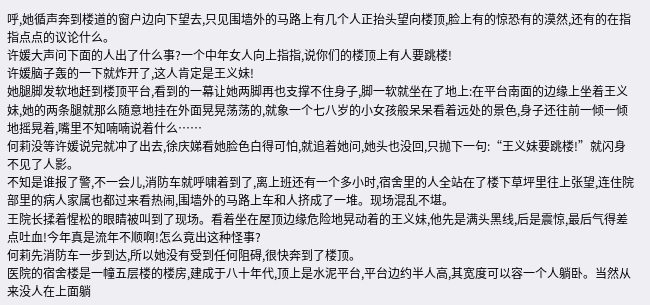呼,她循声奔到楼道的窗户边向下望去,只见围墙外的马路上有几个人正抬头望向楼顶,脸上有的惊恐有的漠然,还有的在指指点点的议论什么。
许媛大声问下面的人出了什么事?一个中年女人向上指指,说你们的楼顶上有人要跳楼!
许媛脑子轰的一下就炸开了,这人肯定是王义妹!
她腿脚发软地赶到楼顶平台,看到的一幕让她两脚再也支撑不住身子,脚一软就坐在了地上:在平台南面的边缘上坐着王义妹,她的两条腿就那么随意地挂在外面晃晃荡荡的,就象一个七八岁的小女孩般呆呆看着远处的景色,身子还往前一倾一倾地摇晃着,嘴里不知喃喃说着什么……
何莉没等许媛说完就冲了出去,徐庆娣看她脸色白得可怕,就追着她问,她头也没回,只抛下一句:“王义妹要跳楼!”就闪身不见了人影。
不知是谁报了警,不一会儿,消防车就呼啸着到了,离上班还有一个多小时,宿舍里的人全站在了楼下草坪里往上张望,连住院部里的病人家属也都过来看热闹,围墙外的马路上车和人挤成了一堆。现场混乱不堪。
王院长揉着惺松的眼睛被叫到了现场。看着坐在屋顶边缘危险地晃动着的王义妹,他先是满头黑线,后是震惊,最后气得差点吐血!今年真是流年不顺啊!怎么竟出这种怪事?
何莉先消防车一步到达,所以她没有受到任何阻碍,很快奔到了楼顶。
医院的宿舍楼是一幢五层楼的楼房,建成于八十年代,顶上是水泥平台,平台边约半人高,其宽度可以容一个人躺卧。当然从来没人在上面躺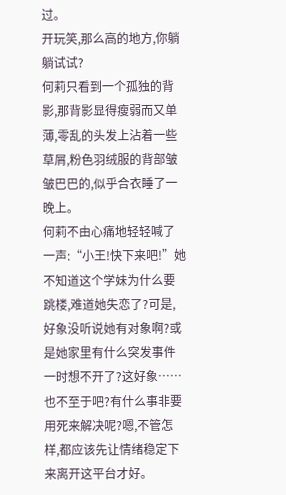过。
开玩笑,那么高的地方,你躺躺试试?
何莉只看到一个孤独的背影,那背影显得瘦弱而又单薄,零乱的头发上沾着一些草屑,粉色羽绒服的背部皱皱巴巴的,似乎合衣睡了一晚上。
何莉不由心痛地轻轻喊了一声:“小王!快下来吧!”她不知道这个学妹为什么要跳楼,难道她失恋了?可是,好象没听说她有对象啊?或是她家里有什么突发事件一时想不开了?这好象……也不至于吧?有什么事非要用死来解决呢?嗯,不管怎样,都应该先让情绪稳定下来离开这平台才好。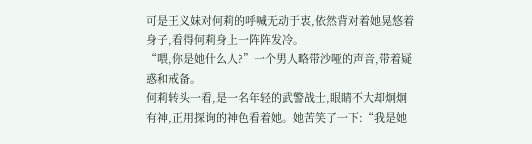可是王义妹对何莉的呼喊无动于衷,依然背对着她晃悠着身子,看得何莉身上一阵阵发冷。
“喂,你是她什么人?”一个男人略带沙哑的声音,带着疑惑和戒备。
何莉转头一看,是一名年轻的武警战士,眼睛不大却炯炯有神,正用探询的神色看着她。她苦笑了一下:“我是她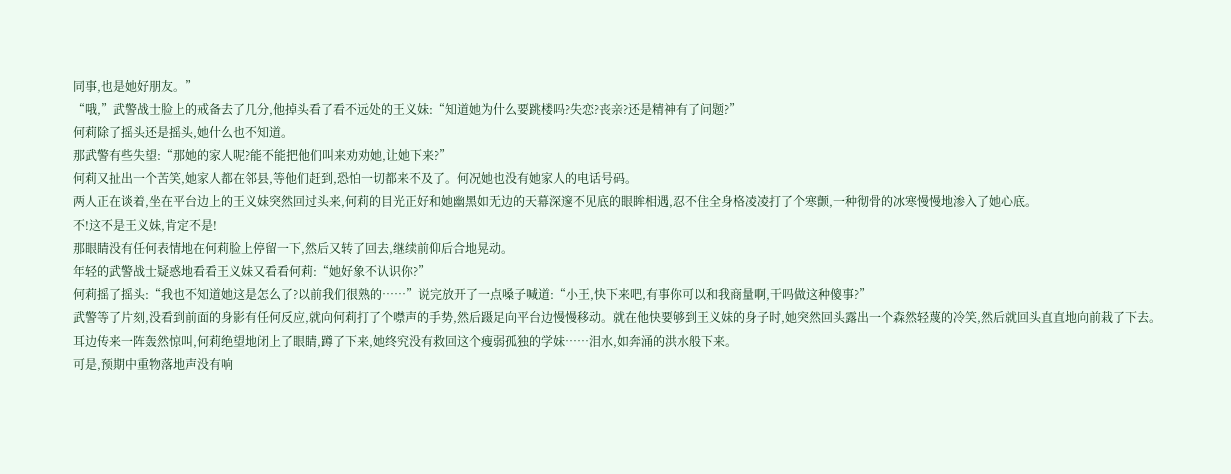同事,也是她好朋友。”
“哦,”武警战士脸上的戒备去了几分,他掉头看了看不远处的王义妹:“知道她为什么要跳楼吗?失恋?丧亲?还是精神有了问题?”
何莉除了摇头还是摇头,她什么也不知道。
那武警有些失望:“那她的家人呢?能不能把他们叫来劝劝她,让她下来?”
何莉又扯出一个苦笑,她家人都在邻县,等他们赶到,恐怕一切都来不及了。何况她也没有她家人的电话号码。
两人正在谈着,坐在平台边上的王义妹突然回过头来,何莉的目光正好和她幽黑如无边的天幕深邃不见底的眼眸相遇,忍不住全身格凌凌打了个寒颤,一种彻骨的冰寒慢慢地渗入了她心底。
不!这不是王义妹,肯定不是!
那眼睛没有任何表情地在何莉脸上停留一下,然后又转了回去,继续前仰后合地晃动。
年轻的武警战士疑惑地看看王义妹又看看何莉:“她好象不认识你?”
何莉摇了摇头:“我也不知道她这是怎么了?以前我们很熟的……”说完放开了一点嗓子喊道:“小王,快下来吧,有事你可以和我商量啊,干吗做这种傻事?”
武警等了片刻,没看到前面的身影有任何反应,就向何莉打了个噤声的手势,然后蹑足向平台边慢慢移动。就在他快要够到王义妹的身子时,她突然回头露出一个森然轻蔑的冷笑,然后就回头直直地向前栽了下去。
耳边传来一阵轰然惊叫,何莉绝望地闭上了眼睛,蹲了下来,她终究没有救回这个瘦弱孤独的学妹……泪水,如奔涌的洪水般下来。
可是,预期中重物落地声没有响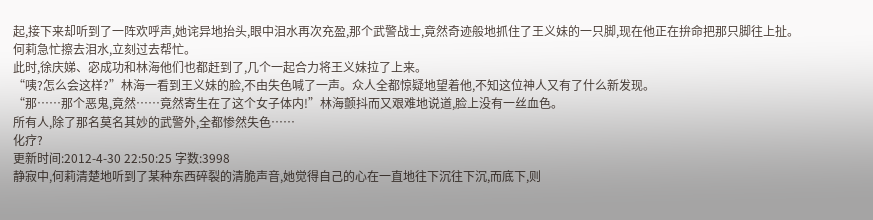起,接下来却听到了一阵欢呼声,她诧异地抬头,眼中泪水再次充盈,那个武警战士,竟然奇迹般地抓住了王义妹的一只脚,现在他正在拚命把那只脚往上扯。
何莉急忙擦去泪水,立刻过去帮忙。
此时,徐庆娣、宓成功和林海他们也都赶到了,几个一起合力将王义妹拉了上来。
“咦?怎么会这样?”林海一看到王义妹的脸,不由失色喊了一声。众人全都惊疑地望着他,不知这位神人又有了什么新发现。
“那……那个恶鬼,竟然……竟然寄生在了这个女子体内!”林海颤抖而又艰难地说道,脸上没有一丝血色。
所有人,除了那名莫名其妙的武警外,全都惨然失色……
化疗?
更新时间:2012-4-30 22:50:25 字数:3998
静寂中,何莉清楚地听到了某种东西碎裂的清脆声音,她觉得自己的心在一直地往下沉往下沉,而底下,则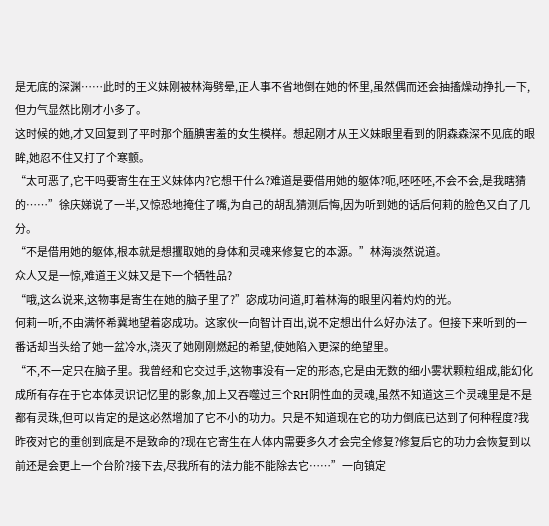是无底的深渊……此时的王义妹刚被林海劈晕,正人事不省地倒在她的怀里,虽然偶而还会抽搐燥动挣扎一下,但力气显然比刚才小多了。
这时候的她,才又回复到了平时那个腼腆害羞的女生模样。想起刚才从王义妹眼里看到的阴森森深不见底的眼眸,她忍不住又打了个寒颤。
“太可恶了,它干吗要寄生在王义妹体内?它想干什么?难道是要借用她的躯体?呃,呸呸呸,不会不会,是我瞎猜的……”徐庆娣说了一半,又惊恐地掩住了嘴,为自己的胡乱猜测后悔,因为听到她的话后何莉的脸色又白了几分。
“不是借用她的躯体,根本就是想攫取她的身体和灵魂来修复它的本源。”林海淡然说道。
众人又是一惊,难道王义妹又是下一个牺牲品?
“哦,这么说来,这物事是寄生在她的脑子里了?”宓成功问道,盯着林海的眼里闪着灼灼的光。
何莉一听,不由满怀希冀地望着宓成功。这家伙一向智计百出,说不定想出什么好办法了。但接下来听到的一番话却当头给了她一盆冷水,浇灭了她刚刚燃起的希望,使她陷入更深的绝望里。
“不,不一定只在脑子里。我曾经和它交过手,这物事没有一定的形态,它是由无数的细小雾状颗粒组成,能幻化成所有存在于它本体灵识记忆里的影象,加上又吞噬过三个RH阴性血的灵魂,虽然不知道这三个灵魂里是不是都有灵珠,但可以肯定的是这必然增加了它不小的功力。只是不知道现在它的功力倒底已达到了何种程度?我昨夜对它的重创到底是不是致命的?现在它寄生在人体内需要多久才会完全修复?修复后它的功力会恢复到以前还是会更上一个台阶?接下去,尽我所有的法力能不能除去它……”一向镇定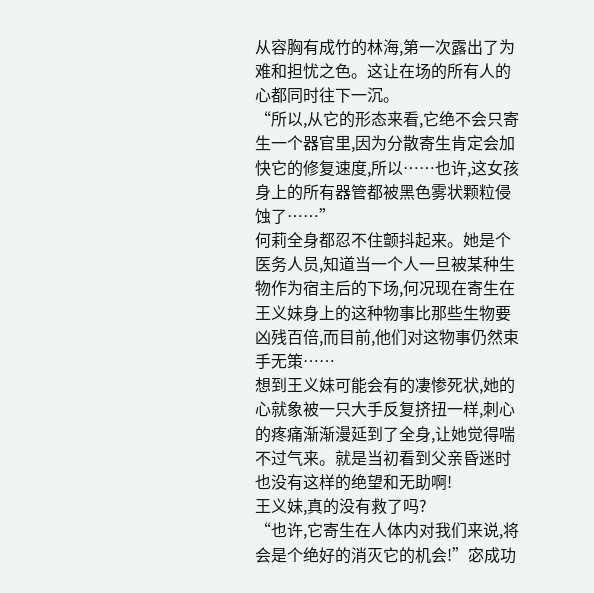从容胸有成竹的林海,第一次露出了为难和担忧之色。这让在场的所有人的心都同时往下一沉。
“所以,从它的形态来看,它绝不会只寄生一个器官里,因为分散寄生肯定会加快它的修复速度,所以……也许,这女孩身上的所有器管都被黑色雾状颗粒侵蚀了……”
何莉全身都忍不住颤抖起来。她是个医务人员,知道当一个人一旦被某种生物作为宿主后的下场,何况现在寄生在王义妹身上的这种物事比那些生物要凶残百倍,而目前,他们对这物事仍然束手无策……
想到王义妹可能会有的凄惨死状,她的心就象被一只大手反复挤扭一样,刺心的疼痛渐渐漫延到了全身,让她觉得喘不过气来。就是当初看到父亲昏迷时也没有这样的绝望和无助啊!
王义妹,真的没有救了吗?
“也许,它寄生在人体内对我们来说,将会是个绝好的消灭它的机会!”宓成功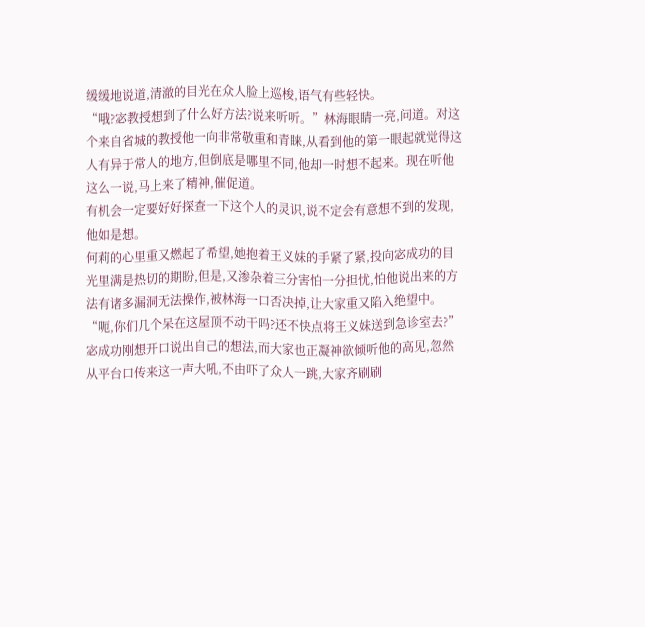缓缓地说道,清澈的目光在众人脸上巡梭,语气有些轻快。
“哦?宓教授想到了什么好方法?说来听听。”林海眼睛一亮,问道。对这个来自省城的教授他一向非常敬重和青睐,从看到他的第一眼起就觉得这人有异于常人的地方,但倒底是哪里不同,他却一时想不起来。现在听他这么一说,马上来了精神,催促道。
有机会一定要好好探查一下这个人的灵识,说不定会有意想不到的发现,他如是想。
何莉的心里重又燃起了希望,她抱着王义妹的手紧了紧,投向宓成功的目光里满是热切的期盼,但是,又渗杂着三分害怕一分担忧,怕他说出来的方法有诸多漏洞无法操作,被林海一口否决掉,让大家重又陷入绝望中。
“呃,你们几个呆在这屋顶不动干吗?还不快点将王义妹送到急诊室去?”
宓成功刚想开口说出自己的想法,而大家也正凝神欲倾听他的高见,忽然从平台口传来这一声大吼,不由吓了众人一跳,大家齐刷刷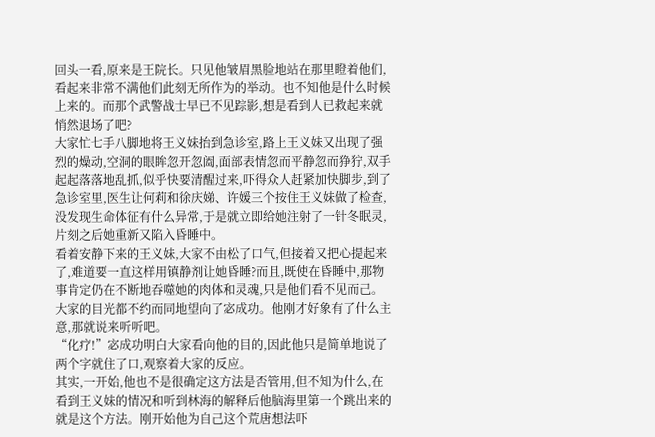回头一看,原来是王院长。只见他皱眉黑脸地站在那里瞪着他们,看起来非常不满他们此刻无所作为的举动。也不知他是什么时候上来的。而那个武警战士早已不见踪影,想是看到人已救起来就悄然退场了吧?
大家忙七手八脚地将王义妹抬到急诊室,路上王义妹又出现了强烈的燥动,空洞的眼眸忽开忽阖,面部表情忽而平静忽而狰狞,双手起起落落地乱抓,似乎快要清醒过来,吓得众人赶紧加快脚步,到了急诊室里,医生让何莉和徐庆娣、许媛三个按住王义妹做了检查,没发现生命体征有什么异常,于是就立即给她注射了一针冬眠灵,片刻之后她重新又陷入昏睡中。
看着安静下来的王义妹,大家不由松了口气,但接着又把心提起来了,难道要一直这样用镇静剂让她昏睡?而且,既使在昏睡中,那物事肯定仍在不断地吞噬她的肉体和灵魂,只是他们看不见而己。
大家的目光都不约而同地望向了宓成功。他刚才好象有了什么主意,那就说来听听吧。
“化疗!”宓成功明白大家看向他的目的,因此他只是简单地说了两个字就住了口,观察着大家的反应。
其实,一开始,他也不是很确定这方法是否管用,但不知为什么,在看到王义妹的情况和听到林海的解释后他脑海里第一个跳出来的就是这个方法。刚开始他为自己这个荒唐想法吓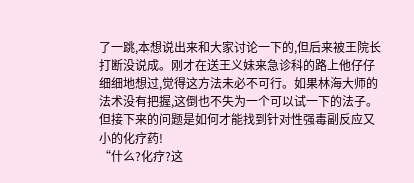了一跳,本想说出来和大家讨论一下的,但后来被王院长打断没说成。刚才在送王义妹来急诊科的路上他仔仔细细地想过,觉得这方法未必不可行。如果林海大师的法术没有把握,这倒也不失为一个可以试一下的法子。但接下来的问题是如何才能找到针对性强毒副反应又小的化疗药!
“什么?化疗?这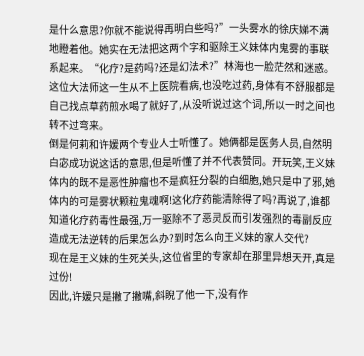是什么意思?你就不能说得再明白些吗?”一头雾水的徐庆娣不满地瞪着他。她实在无法把这两个字和驱除王义妹体内鬼雾的事联系起来。“化疗?是药吗?还是幻法术?”林海也一脸茫然和迷惑。这位大法师这一生从不上医院看病,也没吃过药,身体有不舒服都是自己找点草药煎水喝了就好了,从没听说过这个词,所以一时之间也转不过弯来。
倒是何莉和许媛两个专业人士听懂了。她俩都是医务人员,自然明白宓成功说这话的意思,但是听懂了并不代表赞同。开玩笑,王义妹体内的既不是恶性肿瘤也不是疯狂分裂的白细胞,她只是中了邪,她体内的可是雾状颗粒鬼魂啊!这化疗药能清除得了吗?再说了,谁都知道化疗药毒性最强,万一驱除不了恶灵反而引发强烈的毒副反应造成无法逆转的后果怎么办?到时怎么向王义妹的家人交代?
现在是王义妹的生死关头,这位省里的专家却在那里异想天开,真是过份!
因此,许媛只是撇了撇嘴,斜睨了他一下,没有作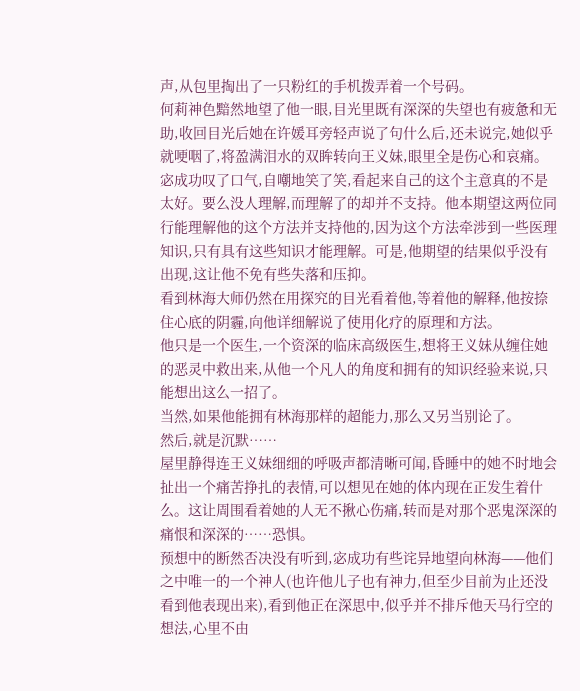声,从包里掏出了一只粉红的手机拨弄着一个号码。
何莉神色黯然地望了他一眼,目光里既有深深的失望也有疲惫和无助,收回目光后她在许媛耳旁轻声说了句什么后,还未说完,她似乎就哽咽了,将盈满泪水的双眸转向王义妹,眼里全是伤心和哀痛。
宓成功叹了口气,自嘲地笑了笑,看起来自己的这个主意真的不是太好。要么没人理解,而理解了的却并不支持。他本期望这两位同行能理解他的这个方法并支持他的,因为这个方法牵涉到一些医理知识,只有具有这些知识才能理解。可是,他期望的结果似乎没有出现,这让他不免有些失落和压抑。
看到林海大师仍然在用探究的目光看着他,等着他的解释,他按捺住心底的阴霾,向他详细解说了使用化疗的原理和方法。
他只是一个医生,一个资深的临床高级医生,想将王义妹从缠住她的恶灵中救出来,从他一个凡人的角度和拥有的知识经验来说,只能想出这么一招了。
当然,如果他能拥有林海那样的超能力,那么又另当别论了。
然后,就是沉默……
屋里静得连王义妹细细的呼吸声都清晰可闻,昏睡中的她不时地会扯出一个痛苦挣扎的表情,可以想见在她的体内现在正发生着什么。这让周围看着她的人无不揪心伤痛,转而是对那个恶鬼深深的痛恨和深深的……恐惧。
预想中的断然否决没有听到,宓成功有些诧异地望向林海——他们之中唯一的一个神人(也许他儿子也有神力,但至少目前为止还没看到他表现出来),看到他正在深思中,似乎并不排斥他天马行空的想法,心里不由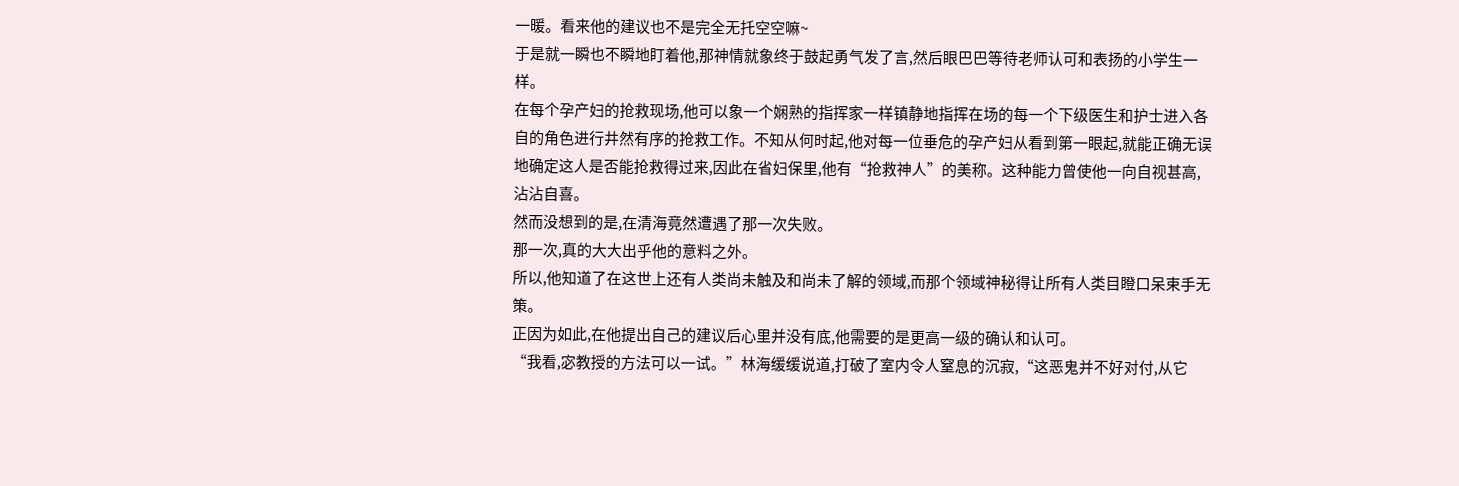一暖。看来他的建议也不是完全无托空空嘛~
于是就一瞬也不瞬地盯着他,那神情就象终于鼓起勇气发了言,然后眼巴巴等待老师认可和表扬的小学生一样。
在每个孕产妇的抢救现场,他可以象一个娴熟的指挥家一样镇静地指挥在场的每一个下级医生和护士进入各自的角色进行井然有序的抢救工作。不知从何时起,他对每一位垂危的孕产妇从看到第一眼起,就能正确无误地确定这人是否能抢救得过来,因此在省妇保里,他有“抢救神人”的美称。这种能力曾使他一向自视甚高,沾沾自喜。
然而没想到的是,在清海竟然遭遇了那一次失败。
那一次,真的大大出乎他的意料之外。
所以,他知道了在这世上还有人类尚未触及和尚未了解的领域,而那个领域神秘得让所有人类目瞪口呆束手无策。
正因为如此,在他提出自己的建议后心里并没有底,他需要的是更高一级的确认和认可。
“我看,宓教授的方法可以一试。”林海缓缓说道,打破了室内令人窒息的沉寂,“这恶鬼并不好对付,从它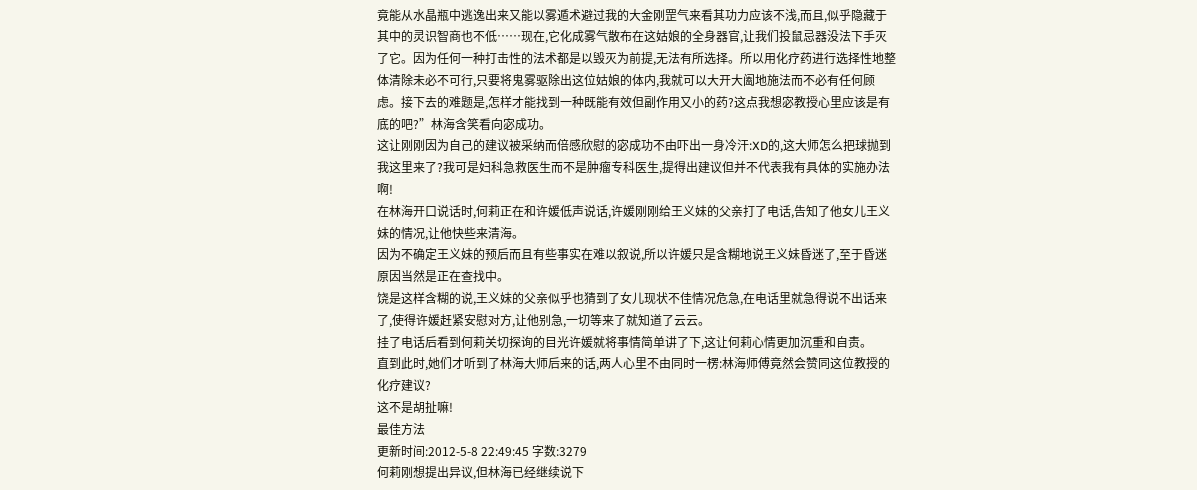竟能从水晶瓶中逃逸出来又能以雾遁术避过我的大金刚罡气来看其功力应该不浅,而且,似乎隐藏于其中的灵识智商也不低……现在,它化成雾气散布在这姑娘的全身器官,让我们投鼠忌器没法下手灭了它。因为任何一种打击性的法术都是以毁灭为前提,无法有所选择。所以用化疗药进行选择性地整体清除未必不可行,只要将鬼雾驱除出这位姑娘的体内,我就可以大开大阖地施法而不必有任何顾虑。接下去的难题是,怎样才能找到一种既能有效但副作用又小的药?这点我想宓教授心里应该是有底的吧?”林海含笑看向宓成功。
这让刚刚因为自己的建议被采纳而倍感欣慰的宓成功不由吓出一身冷汗:XD的,这大师怎么把球抛到我这里来了?我可是妇科急救医生而不是肿瘤专科医生,提得出建议但并不代表我有具体的实施办法啊!
在林海开口说话时,何莉正在和许媛低声说话,许媛刚刚给王义妹的父亲打了电话,告知了他女儿王义妹的情况,让他快些来清海。
因为不确定王义妹的预后而且有些事实在难以叙说,所以许媛只是含糊地说王义妹昏迷了,至于昏迷原因当然是正在查找中。
饶是这样含糊的说,王义妹的父亲似乎也猜到了女儿现状不佳情况危急,在电话里就急得说不出话来了,使得许媛赶紧安慰对方,让他别急,一切等来了就知道了云云。
挂了电话后看到何莉关切探询的目光许媛就将事情简单讲了下,这让何莉心情更加沉重和自责。
直到此时,她们才听到了林海大师后来的话,两人心里不由同时一楞:林海师傅竟然会赞同这位教授的化疗建议?
这不是胡扯嘛!
最佳方法
更新时间:2012-5-8 22:49:45 字数:3279
何莉刚想提出异议,但林海已经继续说下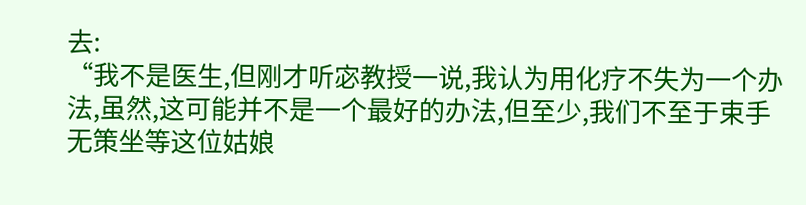去:
“我不是医生,但刚才听宓教授一说,我认为用化疗不失为一个办法,虽然,这可能并不是一个最好的办法,但至少,我们不至于束手无策坐等这位姑娘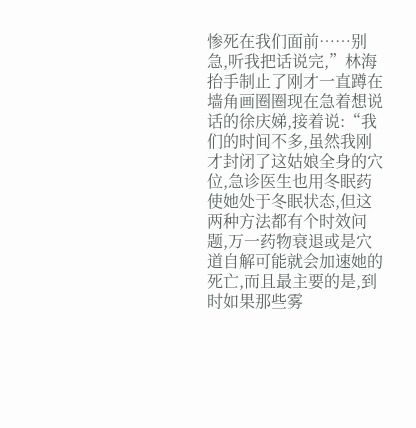惨死在我们面前……别急,听我把话说完,”林海抬手制止了刚才一直蹲在墙角画圈圈现在急着想说话的徐庆娣,接着说:“我们的时间不多,虽然我刚才封闭了这姑娘全身的穴位,急诊医生也用冬眠药使她处于冬眠状态,但这两种方法都有个时效问题,万一药物衰退或是穴道自解可能就会加速她的死亡,而且最主要的是,到时如果那些雾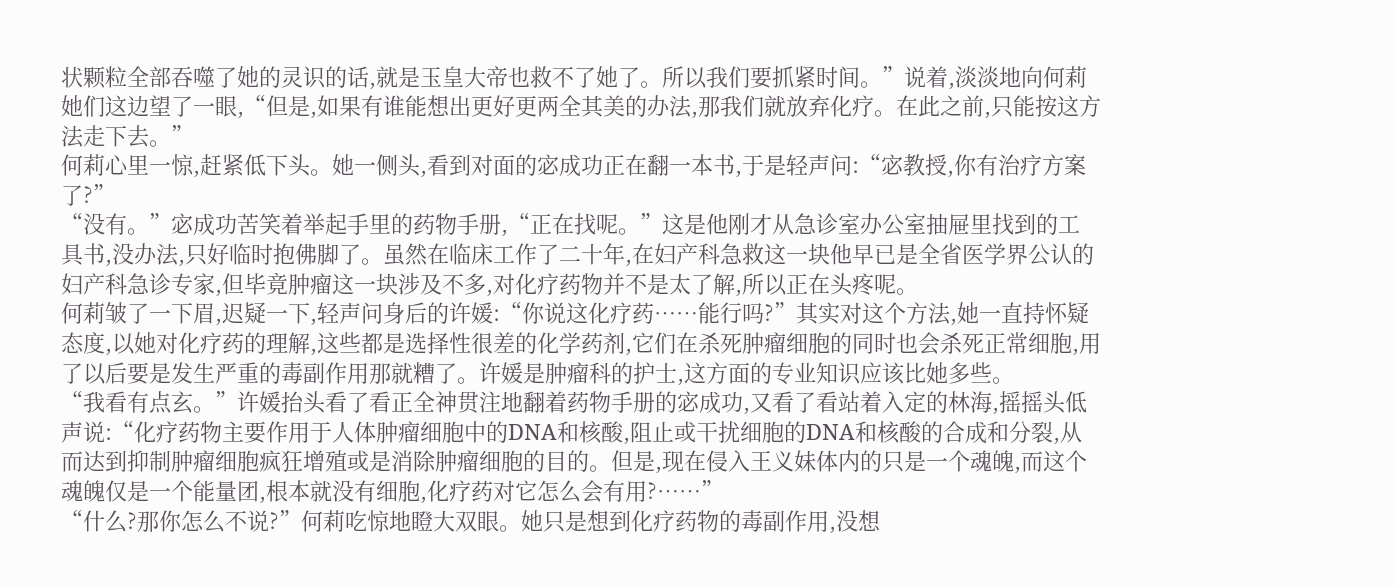状颗粒全部吞噬了她的灵识的话,就是玉皇大帝也救不了她了。所以我们要抓紧时间。”说着,淡淡地向何莉她们这边望了一眼,“但是,如果有谁能想出更好更两全其美的办法,那我们就放弃化疗。在此之前,只能按这方法走下去。”
何莉心里一惊,赶紧低下头。她一侧头,看到对面的宓成功正在翻一本书,于是轻声问:“宓教授,你有治疗方案了?”
“没有。”宓成功苦笑着举起手里的药物手册,“正在找呢。”这是他刚才从急诊室办公室抽屉里找到的工具书,没办法,只好临时抱佛脚了。虽然在临床工作了二十年,在妇产科急救这一块他早已是全省医学界公认的妇产科急诊专家,但毕竟肿瘤这一块涉及不多,对化疗药物并不是太了解,所以正在头疼呢。
何莉皱了一下眉,迟疑一下,轻声问身后的许媛:“你说这化疗药……能行吗?”其实对这个方法,她一直持怀疑态度,以她对化疗药的理解,这些都是选择性很差的化学药剂,它们在杀死肿瘤细胞的同时也会杀死正常细胞,用了以后要是发生严重的毒副作用那就糟了。许媛是肿瘤科的护士,这方面的专业知识应该比她多些。
“我看有点玄。”许媛抬头看了看正全神贯注地翻着药物手册的宓成功,又看了看站着入定的林海,摇摇头低声说:“化疗药物主要作用于人体肿瘤细胞中的DNA和核酸,阻止或干扰细胞的DNA和核酸的合成和分裂,从而达到抑制肿瘤细胞疯狂增殖或是消除肿瘤细胞的目的。但是,现在侵入王义妹体内的只是一个魂魄,而这个魂魄仅是一个能量团,根本就没有细胞,化疗药对它怎么会有用?……”
“什么?那你怎么不说?”何莉吃惊地瞪大双眼。她只是想到化疗药物的毒副作用,没想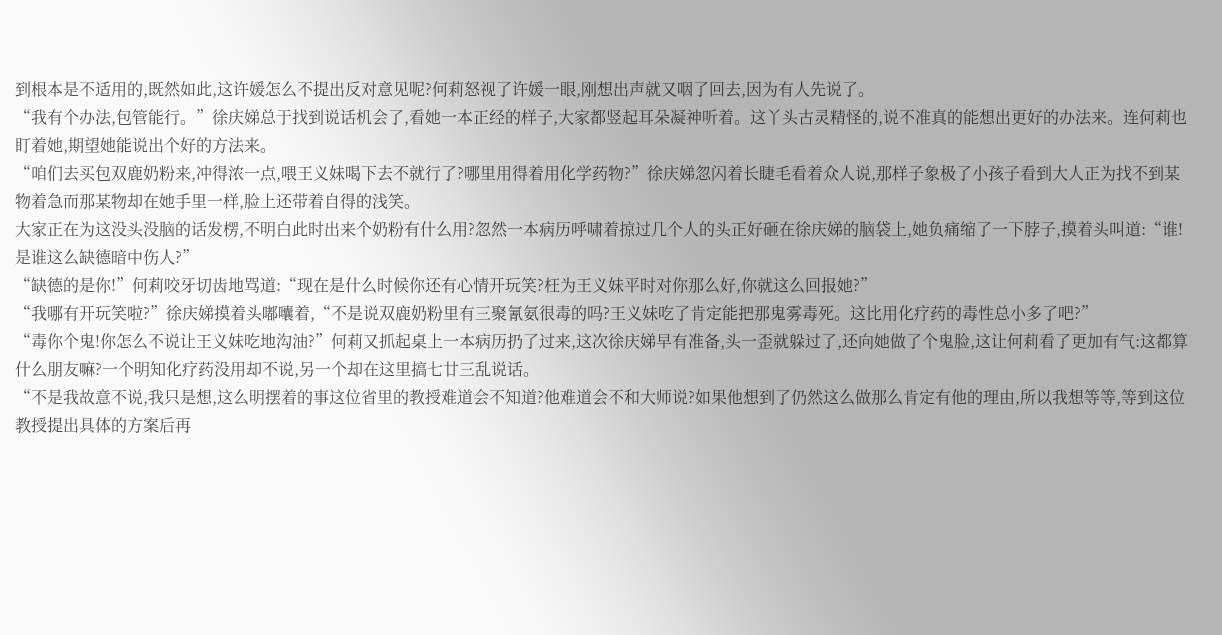到根本是不适用的,既然如此,这许媛怎么不提出反对意见呢?何莉怒视了许媛一眼,刚想出声就又咽了回去,因为有人先说了。
“我有个办法,包管能行。”徐庆娣总于找到说话机会了,看她一本正经的样子,大家都竖起耳朵凝神听着。这丫头古灵精怪的,说不准真的能想出更好的办法来。连何莉也盯着她,期望她能说出个好的方法来。
“咱们去买包双鹿奶粉来,冲得浓一点,喂王义妹喝下去不就行了?哪里用得着用化学药物?”徐庆娣忽闪着长睫毛看着众人说,那样子象极了小孩子看到大人正为找不到某物着急而那某物却在她手里一样,脸上还带着自得的浅笑。
大家正在为这没头没脑的话发楞,不明白此时出来个奶粉有什么用?忽然一本病历呼啸着掠过几个人的头正好砸在徐庆娣的脑袋上,她负痛缩了一下脖子,摸着头叫道:“谁!是谁这么缺德暗中伤人?”
“缺德的是你!”何莉咬牙切齿地骂道:“现在是什么时候你还有心情开玩笑?枉为王义妹平时对你那么好,你就这么回报她?”
“我哪有开玩笑啦?”徐庆娣摸着头嘟囔着,“不是说双鹿奶粉里有三聚氰氨很毒的吗?王义妹吃了肯定能把那鬼雾毒死。这比用化疗药的毒性总小多了吧?”
“毒你个鬼!你怎么不说让王义妹吃地沟油?”何莉又抓起桌上一本病历扔了过来,这次徐庆娣早有准备,头一歪就躲过了,还向她做了个鬼脸,这让何莉看了更加有气:这都算什么朋友嘛?一个明知化疗药没用却不说,另一个却在这里搞七廿三乱说话。
“不是我故意不说,我只是想,这么明摆着的事这位省里的教授难道会不知道?他难道会不和大师说?如果他想到了仍然这么做那么肯定有他的理由,所以我想等等,等到这位教授提出具体的方案后再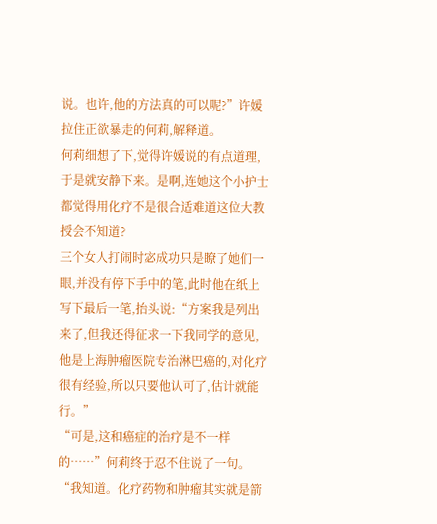说。也许,他的方法真的可以呢?”许媛拉住正欲暴走的何莉,解释道。
何莉细想了下,觉得许媛说的有点道理,于是就安静下来。是啊,连她这个小护士都觉得用化疗不是很合适难道这位大教授会不知道?
三个女人打闹时宓成功只是瞭了她们一眼,并没有停下手中的笔,此时他在纸上写下最后一笔,抬头说:“方案我是列出来了,但我还得征求一下我同学的意见,他是上海肿瘤医院专治淋巴癌的,对化疗很有经验,所以只要他认可了,估计就能行。”
“可是,这和癌症的治疗是不一样的……”何莉终于忍不住说了一句。
“我知道。化疗药物和肿瘤其实就是箭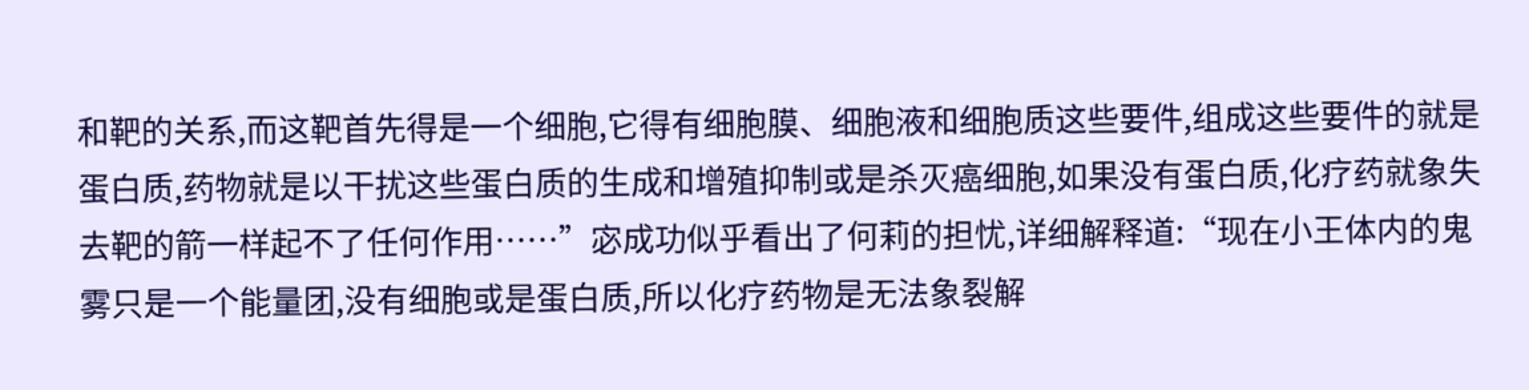和靶的关系,而这靶首先得是一个细胞,它得有细胞膜、细胞液和细胞质这些要件,组成这些要件的就是蛋白质,药物就是以干扰这些蛋白质的生成和增殖抑制或是杀灭癌细胞,如果没有蛋白质,化疗药就象失去靶的箭一样起不了任何作用……”宓成功似乎看出了何莉的担忧,详细解释道:“现在小王体内的鬼雾只是一个能量团,没有细胞或是蛋白质,所以化疗药物是无法象裂解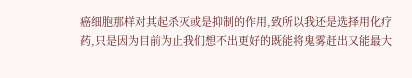癌细胞那样对其起杀灭或是抑制的作用,致所以我还是选择用化疗药,只是因为目前为止我们想不出更好的既能将鬼雾赶出又能最大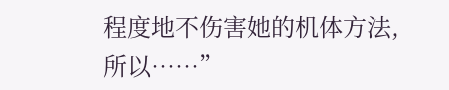程度地不伤害她的机体方法,所以……”